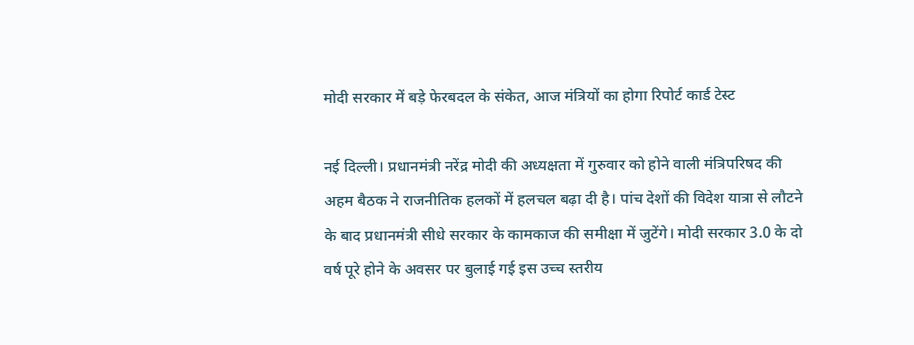मोदी सरकार में बड़े फेरबदल के संकेत, आज मंत्रियों का होगा रिपोर्ट कार्ड टेस्ट

नई दिल्ली। प्रधानमंत्री नरेंद्र मोदी की अध्यक्षता में गुरुवार को होने वाली मंत्रिपरिषद की अहम बैठक ने राजनीतिक हलकों में हलचल बढ़ा दी है। पांच देशों की विदेश यात्रा से लौटने के बाद प्रधानमंत्री सीधे सरकार के कामकाज की समीक्षा में जुटेंगे। मोदी सरकार 3.0 के दो वर्ष पूरे होने के अवसर पर बुलाई गई इस उच्च स्तरीय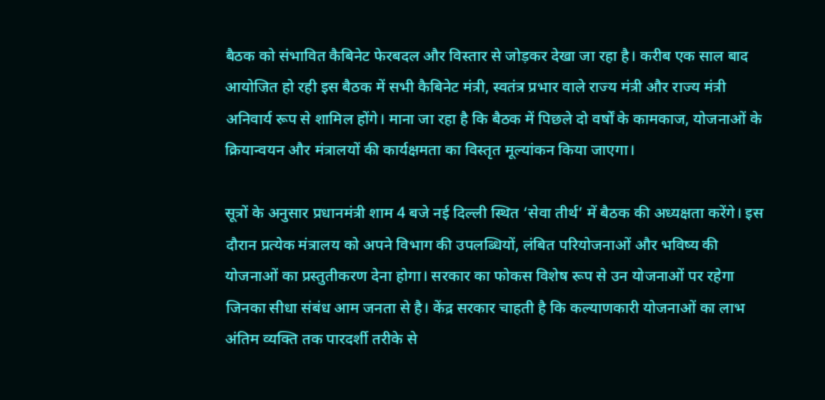बैठक को संभावित कैबिनेट फेरबदल और विस्तार से जोड़कर देखा जा रहा है। करीब एक साल बाद आयोजित हो रही इस बैठक में सभी कैबिनेट मंत्री, स्वतंत्र प्रभार वाले राज्य मंत्री और राज्य मंत्री अनिवार्य रूप से शामिल होंगे। माना जा रहा है कि बैठक में पिछले दो वर्षों के कामकाज, योजनाओं के क्रियान्वयन और मंत्रालयों की कार्यक्षमता का विस्तृत मूल्यांकन किया जाएगा।

सूत्रों के अनुसार प्रधानमंत्री शाम 4 बजे नई दिल्ली स्थित ‘सेवा तीर्थ’ में बैठक की अध्यक्षता करेंगे। इस दौरान प्रत्येक मंत्रालय को अपने विभाग की उपलब्धियों, लंबित परियोजनाओं और भविष्य की योजनाओं का प्रस्तुतीकरण देना होगा। सरकार का फोकस विशेष रूप से उन योजनाओं पर रहेगा जिनका सीधा संबंध आम जनता से है। केंद्र सरकार चाहती है कि कल्याणकारी योजनाओं का लाभ अंतिम व्यक्ति तक पारदर्शी तरीके से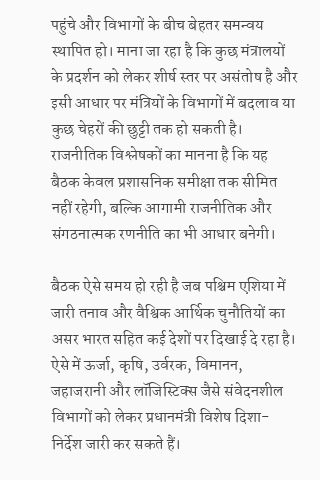पहुंचे और विभागों के बीच बेहतर समन्वय स्थापित हो। माना जा रहा है कि कुछ मंत्रालयों के प्रदर्शन को लेकर शीर्ष स्तर पर असंतोष है और इसी आधार पर मंत्रियों के विभागों में बदलाव या कुछ चेहरों की छुट्टी तक हो सकती है। राजनीतिक विश्लेषकों का मानना है कि यह बैठक केवल प्रशासनिक समीक्षा तक सीमित नहीं रहेगी, बल्कि आगामी राजनीतिक और संगठनात्मक रणनीति का भी आधार बनेगी।

बैठक ऐसे समय हो रही है जब पश्चिम एशिया में जारी तनाव और वैश्विक आर्थिक चुनौतियों का असर भारत सहित कई देशों पर दिखाई दे रहा है। ऐसे में ऊर्जा, कृषि, उर्वरक, विमानन, जहाजरानी और लॉजिस्टिक्स जैसे संवेदनशील विभागों को लेकर प्रधानमंत्री विशेष दिशा-निर्देश जारी कर सकते हैं।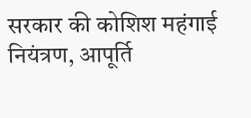सरकार की कोशिश महंगाई नियंत्रण, आपूर्ति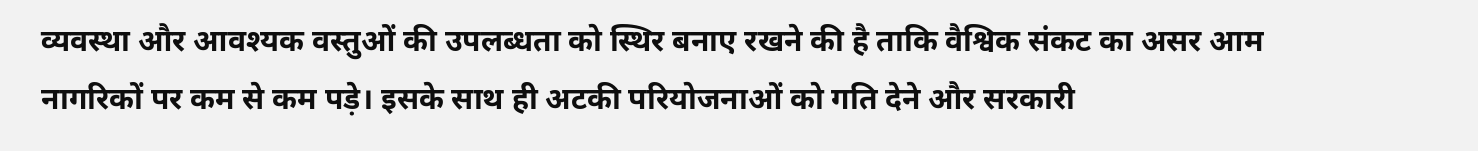व्यवस्था और आवश्यक वस्तुओं की उपलब्धता को स्थिर बनाए रखने की है ताकि वैश्विक संकट का असर आम नागरिकों पर कम से कम पड़े। इसके साथ ही अटकी परियोजनाओं को गति देने और सरकारी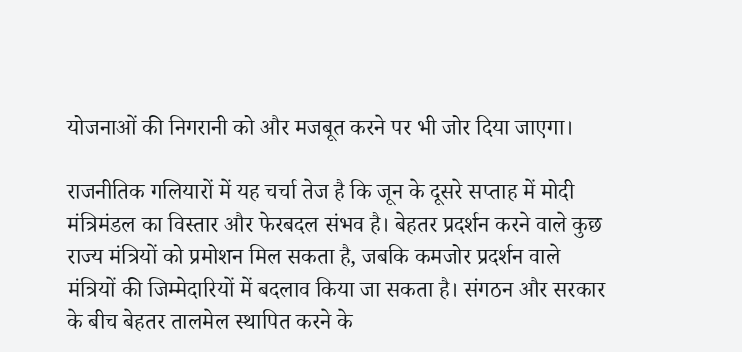योजनाओं की निगरानी को और मजबूत करने पर भी जोर दिया जाएगा।

राजनीतिक गलियारों में यह चर्चा तेज है कि जून के दूसरे सप्ताह में मोदी मंत्रिमंडल का विस्तार और फेरबदल संभव है। बेहतर प्रदर्शन करने वाले कुछ राज्य मंत्रियों को प्रमोशन मिल सकता है, जबकि कमजोर प्रदर्शन वाले मंत्रियों की जिम्मेदारियों में बदलाव किया जा सकता है। संगठन और सरकार के बीच बेहतर तालमेल स्थापित करने के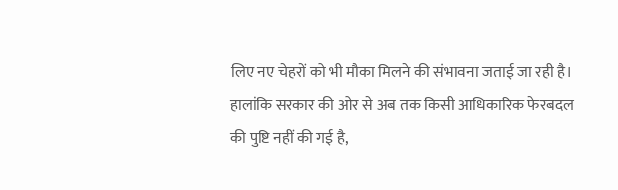लिए नए चेहरों को भी मौका मिलने की संभावना जताई जा रही है। हालांकि सरकार की ओर से अब तक किसी आधिकारिक फेरबदल की पुष्टि नहीं की गई है,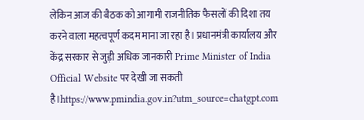लेकिन आज की बैठक को आगामी राजनीतिक फैसलों की दिशा तय करने वाला महत्वपूर्ण कदम माना जा रहा है। प्रधानमंत्री कार्यालय और केंद्र सरकार से जुड़ी अधिक जानकारी Prime Minister of India Official Website पर देखी जा सकती है।https://www.pmindia.gov.in?utm_source=chatgpt.com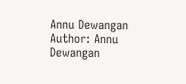Annu Dewangan
Author: Annu Dewangan